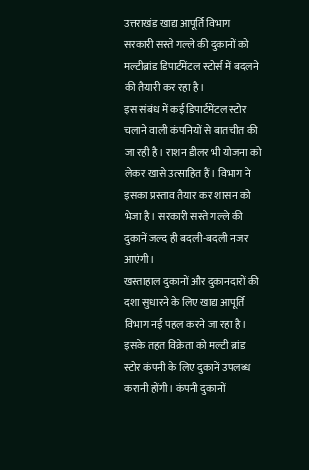उत्तराखंड खाद्य आपूर्ति विभाग सरकारी सस्ते गल्ले की दुकानों को मल्टीब्रांड डिपार्टमेंटल स्टोर्स में बदलने की तैयारी कर रहा है।
इस संबंध में कई डिपार्टमेंटल स्टोर चलाने वाली कंपनियों से बातचीत की जा रही है। राशन डीलर भी योजना को लेकर खासे उत्साहित हैं। विभाग ने इसका प्रस्ताव तैयार कर शासन को भेजा है। सरकारी सस्ते गल्ले की दुकानें जल्द ही बदली-बदली नजर आएंगी।
खस्ताहाल दुकानों और दुकानदारों की दशा सुधारने के लिए खाद्य आपूर्ति विभाग नई पहल करने जा रहा है। इसके तहत विक्रेता को मल्टी ब्रांड स्टोर कंपनी के लिए दुकानें उपलब्ध करानी होंगी। कंपनी दुकानों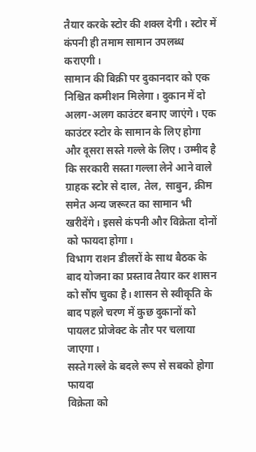तैयार करके स्टोर की शक्ल देगी। स्टोर में कंपनी ही तमाम सामान उपलब्ध कराएगी।
सामान की बिक्री पर दुकानदार को एक निश्चित कमीशन मिलेगा। दुकान में दो अलग-अलग काउंटर बनाए जाएंगे। एक काउंटर स्टोर के सामान के लिए होगा और दूसरा सस्ते गल्ले के लिए। उम्मीद है कि सरकारी सस्ता गल्ला लेने आने वाले ग्राहक स्टोर से दाल, तेल, साबुन, क्रीम समेत अन्य जरूरत का सामान भी खरीदेंगे। इससे कंपनी और विक्रेता दोनों को फायदा होगा।
विभाग राशन डीलरों के साथ बैठक के बाद योजना का प्रस्ताव तैयार कर शासन को सौंप चुका है। शासन से स्वीकृति के बाद पहले चरण में कुछ दुकानों को पायलट प्रोजेक्ट के तौर पर चलाया जाएगा।
सस्ते गल्ले के बदले रूप से सबको होगा फायदा
विक्रेता को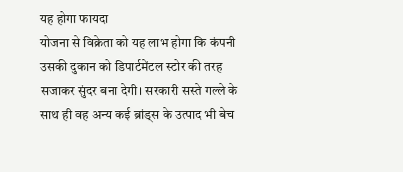यह होगा फायदा
योजना से विक्रेता को यह लाभ होगा कि कंपनी उसकी दुकान को डिपार्टमेंटल स्टोर की तरह सजाकर सुंदर बना देगी। सरकारी सस्ते गल्ले के साथ ही वह अन्य कई ब्रांड्स के उत्पाद भी बेच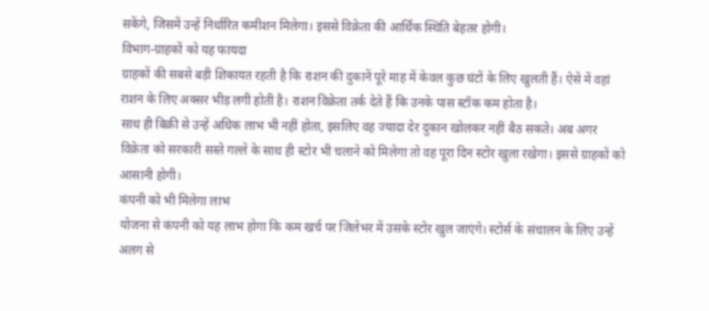सकेंगे, जिसमें उन्हें निर्धारित कमीशन मिलेगा। इससे विक्रेता की आर्थिक स्थिति बेहतर होगी।
विभाग-ग्राहकों को यह फायदा
ग्राहकों की सबसे बड़ी शिकायत रहती है कि राशन की दुकानें पूरे माह में केवल कुछ घंटों के लिए खुलती हैं। ऐसे में वहां राशन के लिए अक्सर भीड़ लगी होती है। राशन विक्रेता तर्क देते हैं कि उनके पास स्टॉक कम होता है।
साथ ही बिक्री से उन्हें अधिक लाभ भी नहीं होता, इसलिए वह ज्यादा देर दुकान खोलकर नहीं बैठ सकते। अब अगर विक्रेता को सरकारी सस्ते गल्ले के साथ ही स्टोर भी चलाने को मिलेगा तो वह पूरा दिन स्टोर खुला रखेगा। इससे ग्राहकों को आसानी होगी।
कंपनी को भी मिलेगा लाभ
योजना से कंपनी को यह लाभ होगा कि कम खर्च पर जिलेभर में उसके स्टोर खुल जाएंगे। स्टोर्स के संचालन के लिए उन्हें अलग से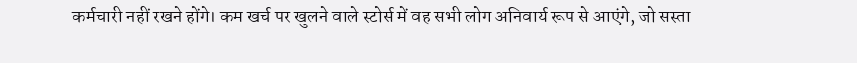कर्मचारी नहीं रखने होंगे। कम खर्च पर खुलने वाले स्टोर्स में वह सभी लोग अनिवार्य रूप से आएंगे, जो सस्ता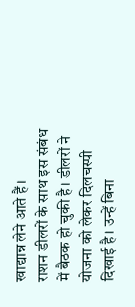खाद्यान्न लेने आते हैं।
राशन डीलरों के साथ इस संबंध में बैठक हो चुकी है। डीलरों ने योजना को लेकर दिलचस्पी दिखाई है। उन्हें बिना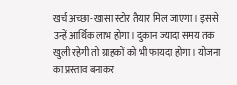खर्च अच्छा-खासा स्टोर तैयार मिल जाएगा। इससे उन्हें आर्थिक लाभ होगा। दुकान ज्यादा समय तक खुली रहेगी तो ग्राहकों को भी फायदा होगा। योजना का प्रस्ताव बनाकर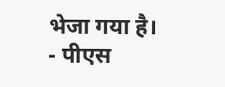भेजा गया है।
- पीएस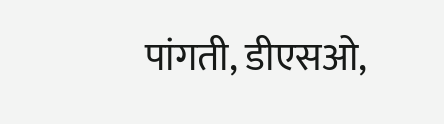पांगती, डीएसओ,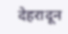देहरादून